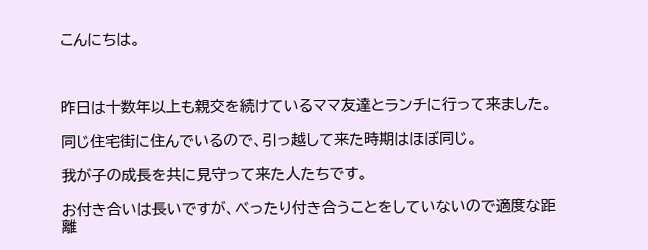こんにちは。



昨日は十数年以上も親交を続けているママ友達とランチに行って来ました。

同じ住宅街に住んでいるので、引っ越して来た時期はほぼ同じ。

我が子の成長を共に見守って来た人たちです。

お付き合いは長いですが、べったり付き合うことをしていないので適度な距離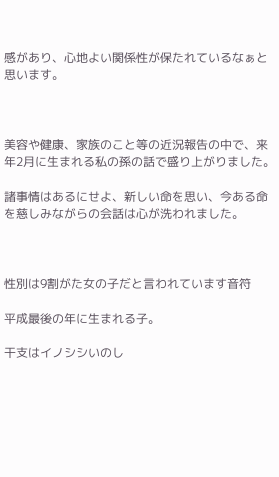感があり、心地よい関係性が保たれているなぁと思います。



美容や健康、家族のこと等の近況報告の中で、来年2月に生まれる私の孫の話で盛り上がりました。

諸事情はあるにせよ、新しい命を思い、今ある命を慈しみながらの会話は心が洗われました。



性別は9割がた女の子だと言われています音符

平成最後の年に生まれる子。

干支はイノシシいのし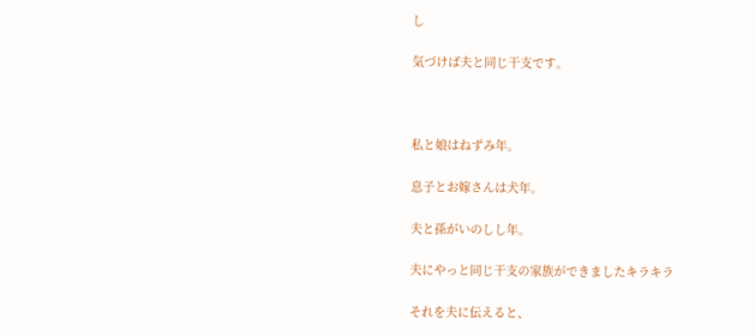し

気づけば夫と同じ干支です。



私と娘はねずみ年。

息子とお嫁さんは犬年。

夫と孫がいのしし年。

夫にやっと同じ干支の家族ができましたキラキラ

それを夫に伝えると、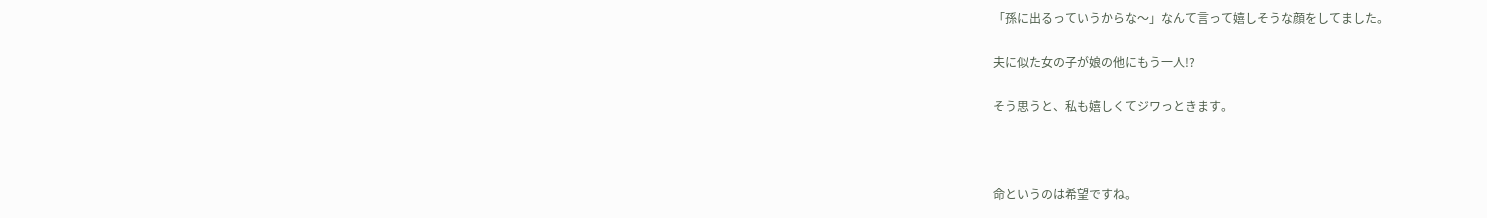「孫に出るっていうからな〜」なんて言って嬉しそうな顔をしてました。

夫に似た女の子が娘の他にもう一人!?

そう思うと、私も嬉しくてジワっときます。



命というのは希望ですね。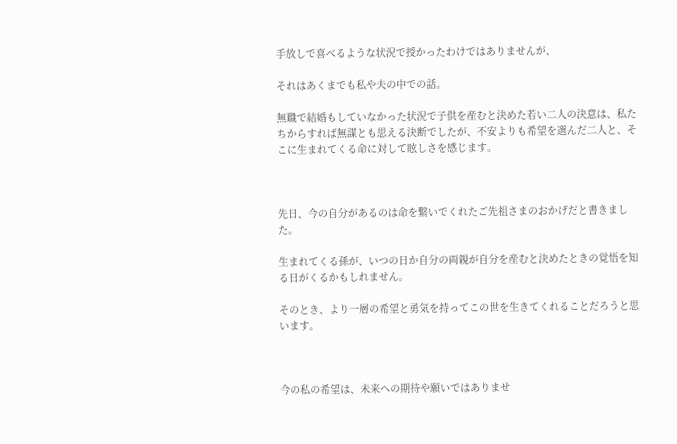手放しで喜べるような状況で授かったわけではありませんが、

それはあくまでも私や夫の中での話。

無職で結婚もしていなかった状況で子供を産むと決めた若い二人の決意は、私たちからすれば無謀とも思える決断でしたが、不安よりも希望を選んだ二人と、そこに生まれてくる命に対して眩しさを感じます。



先日、今の自分があるのは命を繋いでくれたご先祖さまのおかげだと書きました。

生まれてくる孫が、いつの日か自分の両親が自分を産むと決めたときの覚悟を知る日がくるかもしれません。

そのとき、より一層の希望と勇気を持ってこの世を生きてくれることだろうと思います。



今の私の希望は、未来への期待や願いではありませ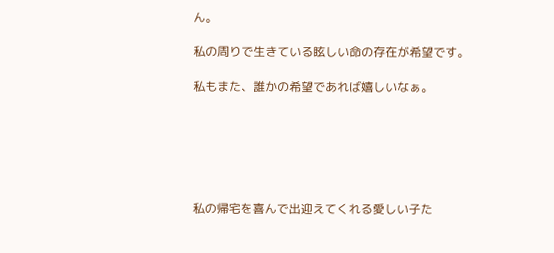ん。

私の周りで生きている眩しい命の存在が希望です。

私もまた、誰かの希望であれば嬉しいなぁ。






私の帰宅を喜んで出迎えてくれる愛しい子た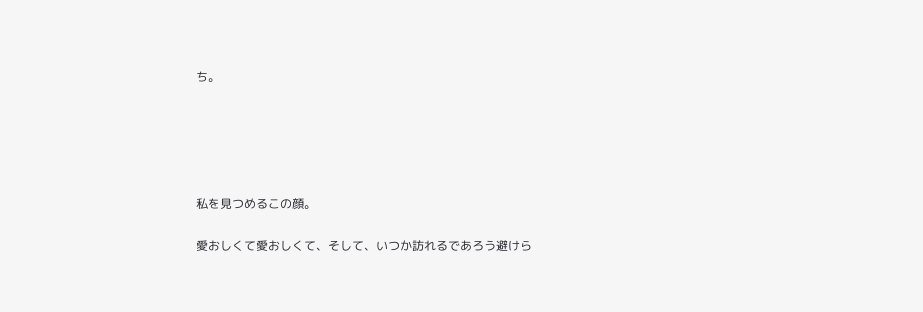ち。





私を見つめるこの顔。

愛おしくて愛おしくて、そして、いつか訪れるであろう避けら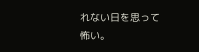れない日を思って怖い。